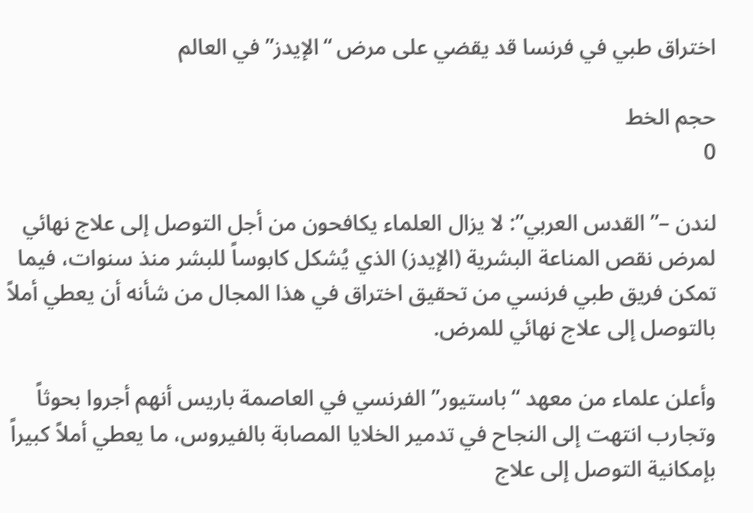اختراق طبي في فرنسا قد يقضي على مرض “الإيدز” في العالم

حجم الخط
0

لندن –”القدس العربي”: لا يزال العلماء يكافحون من أجل التوصل إلى علاج نهائي لمرض نقص المناعة البشرية (الإيدز) الذي يُشكل كابوساً للبشر منذ سنوات، فيما تمكن فريق طبي فرنسي من تحقيق اختراق في هذا المجال من شأنه أن يعطي أملاً بالتوصل إلى علاج نهائي للمرض.

وأعلن علماء من معهد “باستيور” الفرنسي في العاصمة باريس أنهم أجروا بحوثاً وتجارب انتهت إلى النجاح في تدمير الخلايا المصابة بالفيروس، ما يعطي أملاً كبيراً بإمكانية التوصل إلى علاج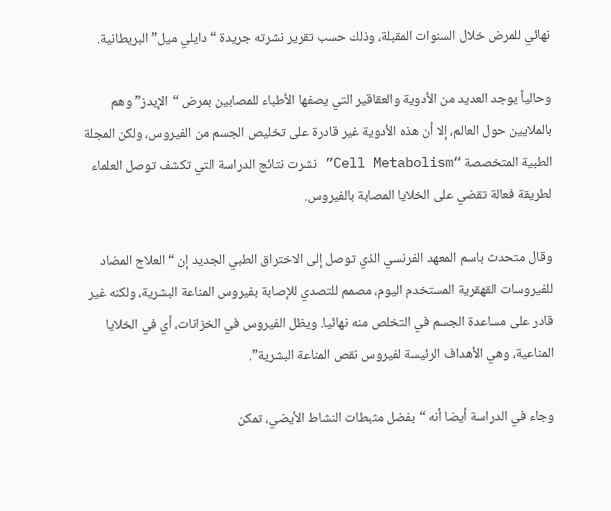نهائي للمرض خلال السنوات المقبلة، وذلك حسب تقرير نشرته جريدة “دايلي ميل” البريطانية.

وحالياً يوجد العديد من الأدوية والعقاقير التي يصفها الأطباء للمصابين بمرض “الإيدز” وهم بالملايين حول العالم، إلا أن هذه الأدوية غير قادرة على تخليص الجسم من الفيروس، ولكن المجلة الطبية المتخصصة “Cell Metabolism” نشرت نتائج الدراسة التي تكشف توصل العلماء لطريقة فعالة تقضي على الخلايا المصابة بالفيروس.

وقال متحدث باسم المعهد الفرنسي الذي توصل إلى الاختراق الطبي الجديد إن “العلاج المضاد للفيروسات القهقرية المستخدم اليوم، مصمم للتصدي للإصابة بفيروس المناعة البشرية، ولكنه غير قادر على مساعدة الجسم في التخلص منه نهائيا. ويظل الفيروس في الخزانات، أي في الخلايا المناعية، وهي الأهداف الرئيسة لفيروس نقص المناعة البشرية”.

وجاء في الدراسة أيضا أنه “بفضل مثبطات النشاط الأيضي، تمكن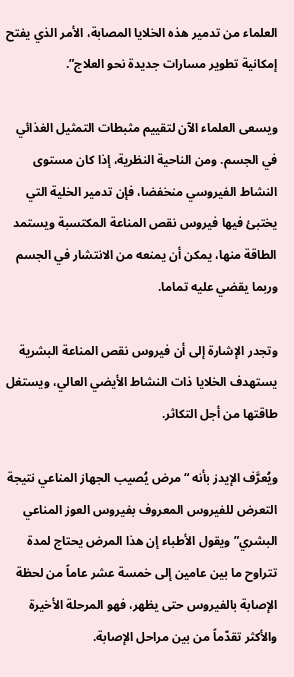العلماء من تدمير هذه الخلايا المصابة، الأمر الذي يفتح إمكانية تطوير مسارات جديدة نحو العلاج”.

ويسعى العلماء الآن لتقييم مثبطات التمثيل الغذائي في الجسم. ومن الناحية النظرية، إذا كان مستوى النشاط الفيروسي منخفضا، فإن تدمير الخلية التي يختبئ فيها فيروس نقص المناعة المكتسبة ويستمد الطاقة منها، يمكن أن يمنعه من الانتشار في الجسم وربما يقضي عليه تماما.

وتجدر الإشارة إلى أن فيروس نقص المناعة البشرية يستهدف الخلايا ذات النشاط الأيضي العالي، ويستغل طاقتها من أجل التكاثر.

ويُعرَّف الإيدز بأنه “مرض يُصيب الجهاز المناعي نتيجة التعرض للفيروس المعروف بفيروس العوز المناعي البشري” ويقول الأطباء إن هذا المرض يحتاج لمدة تتراوح ما بين عامين إلى خمسة عشر عاماً من لحظة الإصابة بالفيروس حتى يظهر، فهو المرحلة الأخيرة والأكثر تقدّماً من بين مراحل الإصابة.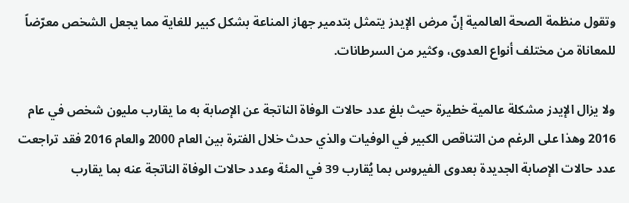وتقول منظمة الصحة العالمية إنّ مرض الإيدز يتمثل بتدمير جهاز المناعة بشكل كبير للغاية مما يجعل الشخص معرّضاً للمعاناة من مختلف أنواع العدوى، وكثير من السرطانات.

ولا يزال الإيدز مشكلة عالمية خطيرة حيث بلغ عدد حالات الوفاة الناتجة عن الإصابة به ما يقارب مليون شخص في عام 2016 وهذا على الرغم من التناقص الكبير في الوفيات والذي حدث خلال الفترة بين العام 2000 والعام 2016 فقد تراجعت عدد حالات الإصابة الجديدة بعدوى الفيروس بما يُقارب 39 في المئة وعدد حالات الوفاة الناتجة عنه بما يقارب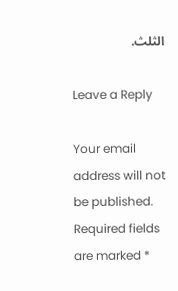الثلث.

Leave a Reply

Your email address will not be published. Required fields are marked *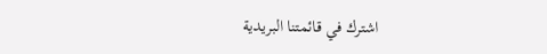اشترك في قائمتنا البريدية